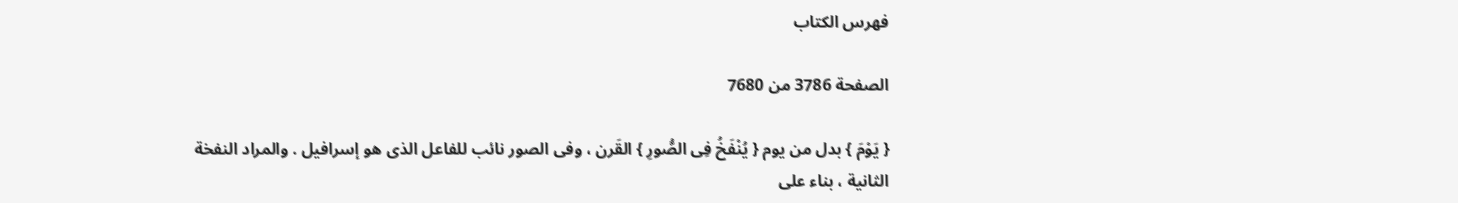فهرس الكتاب

الصفحة 3786 من 7680

{ يَوْمَ } بدل من يوم { يُنْفَخُ فِى الصُّورِ } القَرن ، وفى الصور نائب للفاعل الذى هو إسرافيل . والمراد النفخة الثانية ، بناء على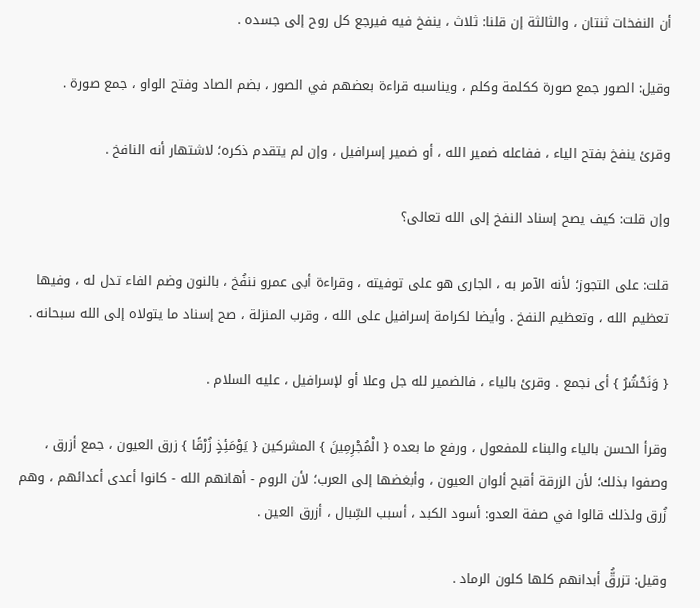أن النفخات ثنتان ، والثالثة إن قلنا: ثلاث ، ينفخ فيه فيرجع كل روح إلى جسده .

وقيل: الصور جمع صورة ككلمة وكلم ، ويناسبه قراءة بعضهم في الصور ، بضم الصاد وفتح الواو ، جمع صورة .

وقرئ ينفخ بفتح الياء ، ففاعله ضمير الله ، أو ضمير إسرافيل ، وإن لم يتقدم ذكره؛ لاشتهار أنه النافخ .

وإن قلت: كيف يصح إسناد النفخ إلى الله تعالى؟

قلت: على التجوز؛ لأنه الآمر به ، الجارى هو على توفيته ، وقراءة أبى عمرو ننفُخ ، بالنون وضم الفاء تدل له ، وفيها تعظيم الله ، وتعظيم النفخ . وأيضا لكرامة إسرافيل على الله ، وقرب المنزلة ، صح إسناد ما يتولاه إلى الله سبحانه .

{ وَنَحْشُرُ } أى نجمع . وقرئ بالياء ، فالضمير لله جل وعلا أو لإسرافيل ، عليه السلام .

وقرأ الحسن بالياء والبناء للمفعول ، ورفع ما بعده { الْمُجْرِمِينَ } المشركين { يَوْمَئِذٍ زُرْقًا } زرق العيون ، جمع أزرق ، وصفوا بذلك؛ لأن الزرقة أقبح ألوان العيون ، وأبغضها إلى العرب؛ لأن الروم - أهانهم الله - كانوا أعدى أعدائهم ، وهم زُرق ولذلك قالوا في صفة العدو: أسود الكبد ، أسبب السِّبال ، أزرق العين .

وقيل: تزرقُّ أبدانهم كلها كلون الرماد .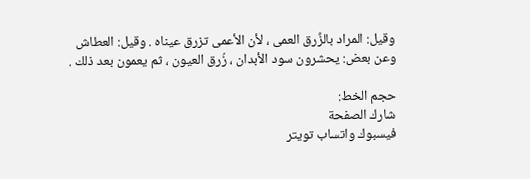وقيل: المراد بالزَّرق العمى ، لأن الأعمى تزرق عيناه . وقيل: العطاش وعن بعض: يحشرون سود الأبدان ، زُرق العيون ، ثم يعمون بعد ذلك .

حجم الخط:
شارك الصفحة
فيسبوك واتساب تويتر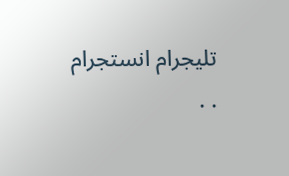تليجرام انستجرام
. .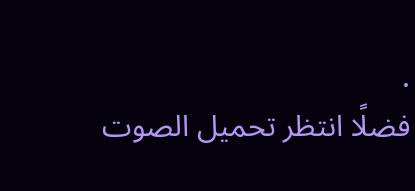.
فضلًا انتظر تحميل الصوت